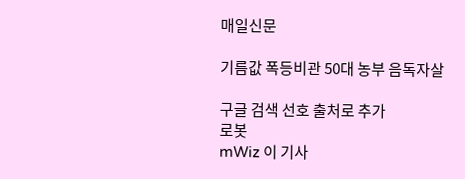매일신문

기름값 폭등비관 50대 농부 음독자살

구글 검색 선호 출처로 추가
로봇
mWiz 이 기사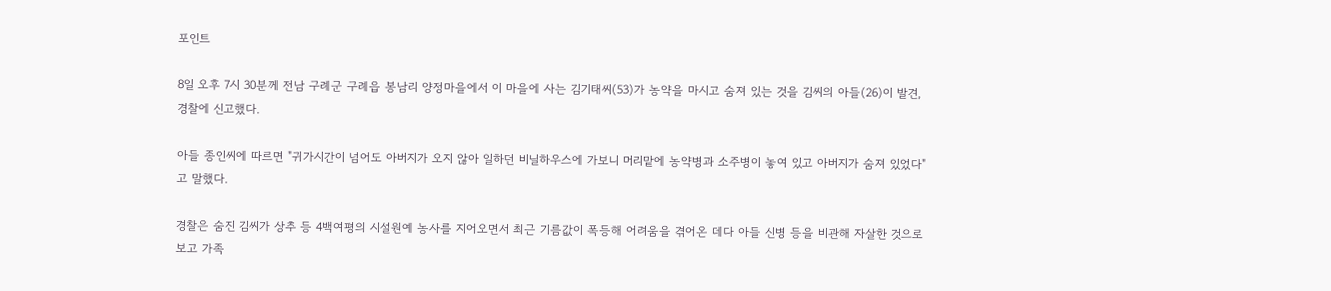포인트

8일 오후 7시 30분께 전남 구례군 구례읍 봉남리 양정마을에서 이 마을에 사는 김기태씨(53)가 농약을 마시고 숨져 있는 것을 김씨의 아들(26)이 발견, 경찰에 신고했다.

아들 종인씨에 따르면 "귀가시간이 넘어도 아버지가 오지 않아 일하던 비닐하우스에 가보니 머리맡에 농약병과 소주병이 놓여 있고 아버지가 숨져 있었다"고 말했다.

경찰은 숨진 김씨가 상추 등 4백여평의 시설원예 농사를 지어오면서 최근 기름값이 폭등해 어려움을 겪어온 데다 아들 신병 등을 비관해 자살한 것으로 보고 가족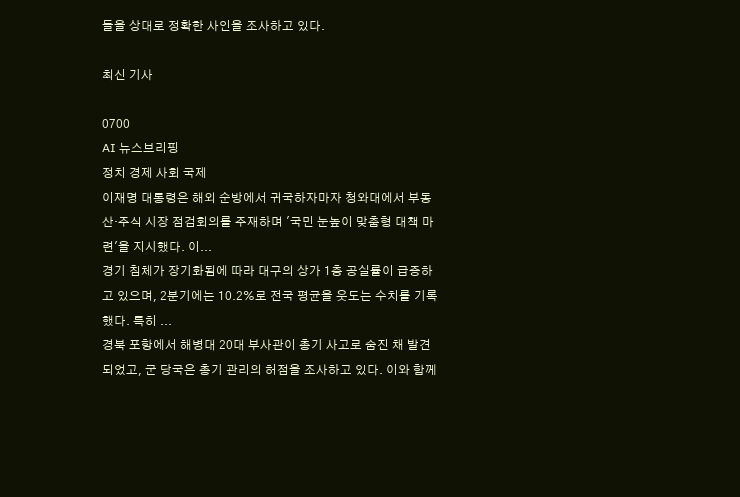들을 상대로 정확한 사인을 조사하고 있다.

최신 기사

0700
AI 뉴스브리핑
정치 경제 사회 국제
이재명 대통령은 해외 순방에서 귀국하자마자 청와대에서 부동산·주식 시장 점검회의를 주재하며 '국민 눈높이 맞춤형 대책 마련'을 지시했다. 이...
경기 침체가 장기화됨에 따라 대구의 상가 1층 공실률이 급증하고 있으며, 2분기에는 10.2%로 전국 평균을 웃도는 수치를 기록했다. 특히 ...
경북 포항에서 해병대 20대 부사관이 총기 사고로 숨진 채 발견되었고, 군 당국은 총기 관리의 허점을 조사하고 있다. 이와 함께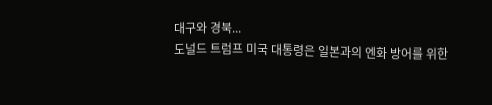대구와 경북...
도널드 트럼프 미국 대통령은 일본과의 엔화 방어를 위한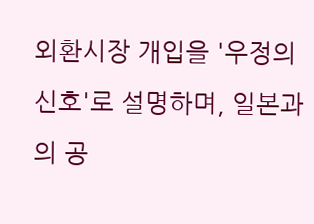외환시장 개입을 '우정의 신호'로 설명하며, 일본과의 공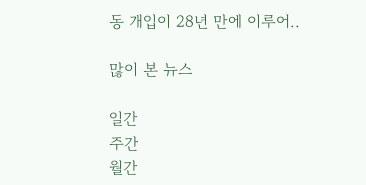동 개입이 28년 만에 이루어..

많이 본 뉴스

일간
주간
월간